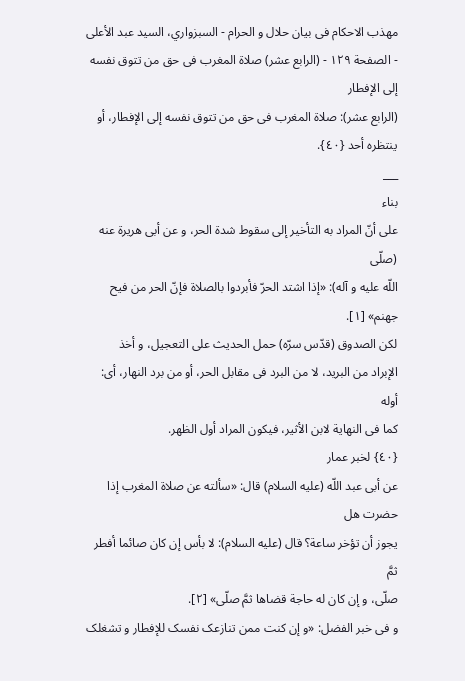مهذب الاحکام فی بیان حلال و الحرام - السبزواري، السيد عبد الأعلى - الصفحة ١٢٩ - (الرابع عشر) صلاة المغرب فی حق من تتوق نفسه إلی الإفطار
(الرابع عشر): صلاة المغرب فی حق من تتوق نفسه إلی الإفطار، أو ینتظره أحد {٤٠}.
___
بناء
علی أنّ المراد به التأخیر إلی سقوط شدة الحر، و عن أبی هریرة عنه (صلّی
اللّه علیه و آله): «إذا اشتد الحرّ فأبردوا بالصلاة فإنّ الحر من فیح
جهنم» [١].
لکن الصدوق (قدّس سرّه) حمل الحدیث علی التعجیل، و أخذ
الإبراد من البرید، لا من البرد فی مقابل الحر، أو من برد النهار، أی: أوله
کما فی النهایة لابن الأثیر، فیکون المراد أول الظهر.
{٤٠} لخبر عمار
عن أبی عبد اللّه (علیه السلام) قال: «سألته عن صلاة المغرب إذا حضرت هل
یجوز أن تؤخر ساعة؟ قال (علیه السلام): لا بأس إن کان صائما أفطر ثمَّ
صلّی، و إن کان له حاجة قضاها ثمَّ صلّی» [٢].
و فی خبر الفضل: «و إن کنت ممن تنازعک نفسک للإفطار و تشغلک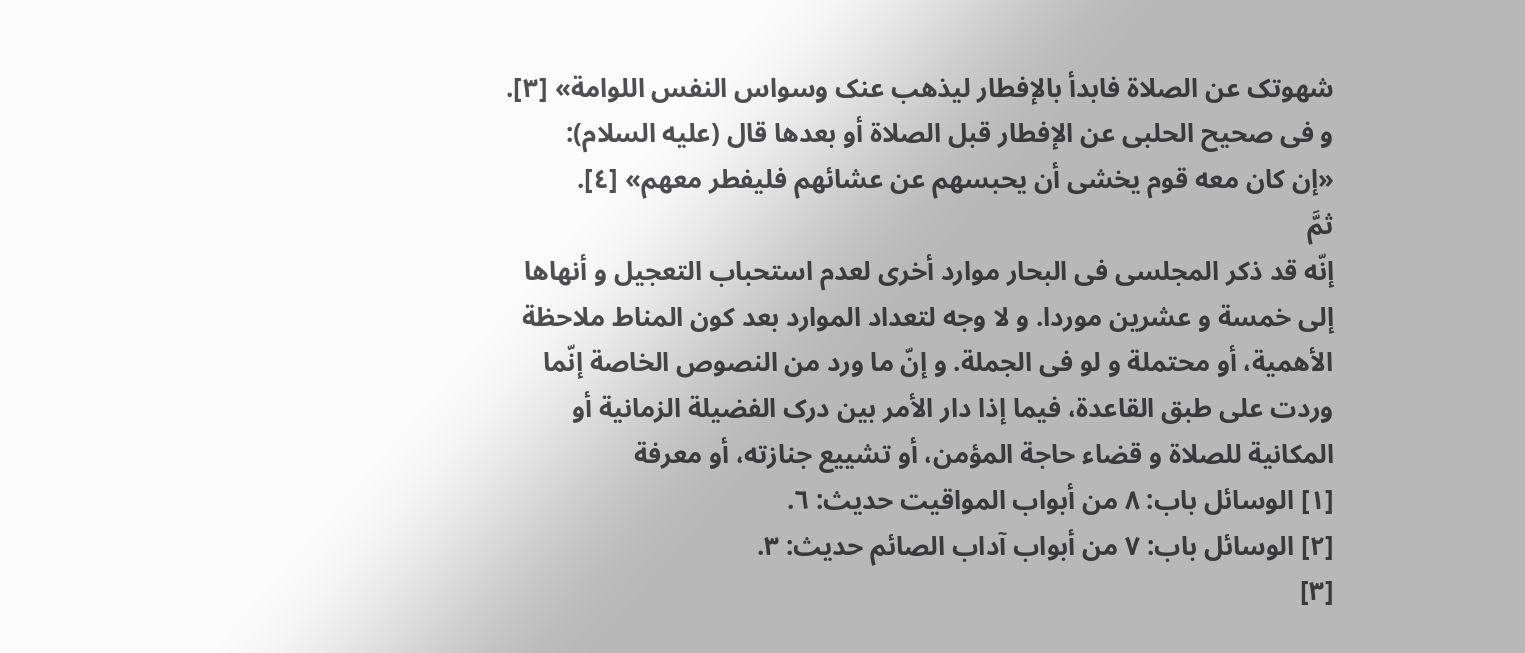شهوتک عن الصلاة فابدأ بالإفطار لیذهب عنک وسواس النفس اللوامة» [٣].
و فی صحیح الحلبی عن الإفطار قبل الصلاة أو بعدها قال (علیه السلام):
«إن کان معه قوم یخشی أن یحبسهم عن عشائهم فلیفطر معهم» [٤].
ثمَّ
إنّه قد ذکر المجلسی فی البحار موارد أخری لعدم استحباب التعجیل و أنهاها
إلی خمسة و عشرین موردا. و لا وجه لتعداد الموارد بعد کون المناط ملاحظة
الأهمیة، أو محتملة و لو فی الجملة. و إنّ ما ورد من النصوص الخاصة إنّما
وردت علی طبق القاعدة، فیما إذا دار الأمر بین درک الفضیلة الزمانیة أو
المکانیة للصلاة و قضاء حاجة المؤمن، أو تشییع جنازته، أو معرفة
[١] الوسائل باب: ٨ من أبواب المواقیت حدیث: ٦.
[٢] الوسائل باب: ٧ من أبواب آداب الصائم حدیث: ٣.
[٣]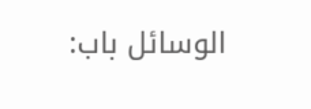الوسائل باب: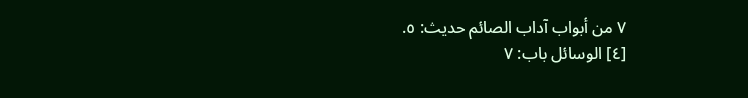٧ من أبواب آداب الصائم حدیث: ٥.
[٤] الوسائل باب: ٧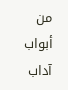من أبواب آداب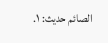الصائم حدیث: ١.